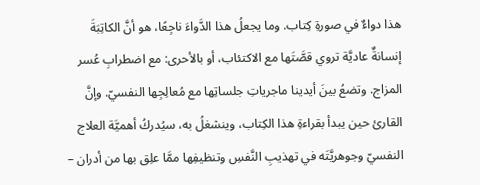هذا دواءٌ في صورةِ كِتاب. وما يجعلُ هذا الدَّواءَ ناجِعًا، هو أنَّ الكاتِبَةَ إنسانةٌ عاديَّة تروي قصَّتَها مع الاكتئاب، أو بالأحرى: مع اضطرابِ عُسر المزاج. وتضعُ بينَ أيدينا ماجرياتِ جلساتِها مع مُعالِجِها النفسيّ. وإنَّ القارئ حين يبدأ بقراءةِ هذا الكِتاب، وينشغلُ به، سيُدركُ أهميَّة العلاج النفسيّ وجوهريَّتَه في تهذيبِ النَّفسِ وتنظيفِها ممَّا علِق بها من أدران –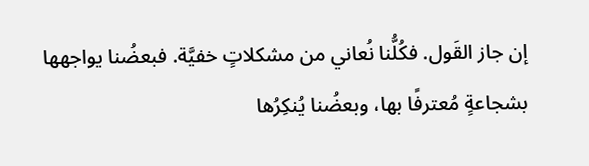إن جاز القَول. فكُلُّنا نُعاني من مشكلاتٍ خفيَّة. فبعضُنا يواجهها بشجاعةٍ مُعترفًا بها، وبعضُنا يُنكِرُها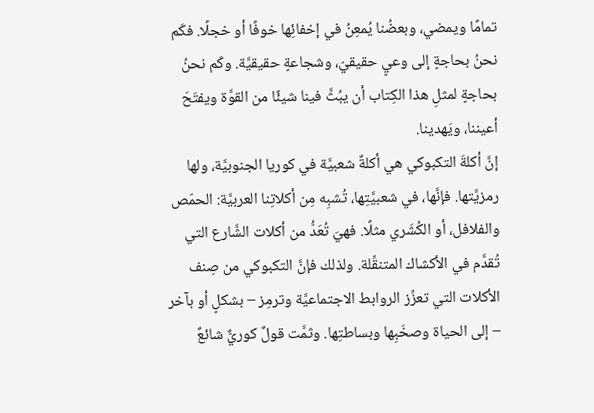تمامًا ويمضي، وبعضُنا يُمعِنُ في إخفائِها خوفًا أو خجلًا. فكَم نحنُ بحاجةٍ إلى وعيٍ حقيقيّ، وشجاعةٍ حقيقيَّة. وكَم نحنُ بحاجةٍ لمثلِ هذا الكِتاب أن يبُثَّ فينا شيئًا من القوَّة ويفتَحَ أعيننا، ويَهدينا.
إنَّ أكلةَ التكبوكي هي أكلةٌ شعبيَّة في كوريا الجنوبيَّة، ولها رمزيَّتها. فإنَّها، في شعبيَّتِها، تُشبِه مِن أكلاتِنا العربيَّة: الحمّص والفلافل، أو الكُشَري مثلًا. فهيَ تُعَدُّ من أكلات الشَّارع التي تُقدَّم في الأكشاك المتنقِّلة. ولذلك فإنَّ التكبوكي من صِنف الأكلات التي تعزِّز الروابط الاجتماعيَّة وترمِز – بشكلٍ أو بآخر – إلى الحياة وصخَبِها وبساطتِها. وثمَّت قولٌ كوريٌّ شائعٌ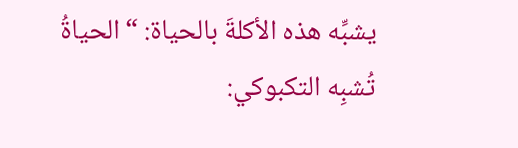يشبِّه هذه الأكلةَ بالحياة: “الحياةُ تُشبِه التكبوكي: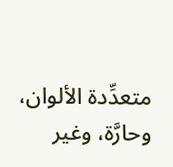متعدِّدة الألوان، وحارَّة، وغير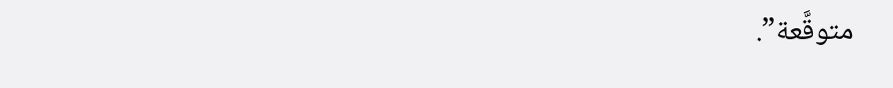متوقَّعة”.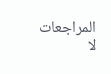المراجعات
لا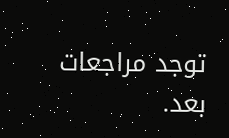توجد مراجعات بعد.